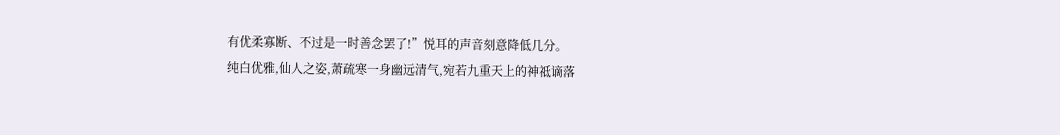有优柔寡断、不过是一时善念罢了!”悦耳的声音刻意降低几分。
纯白优雅,仙人之姿,萧疏寒一身幽远清气,宛若九重天上的神祗谪落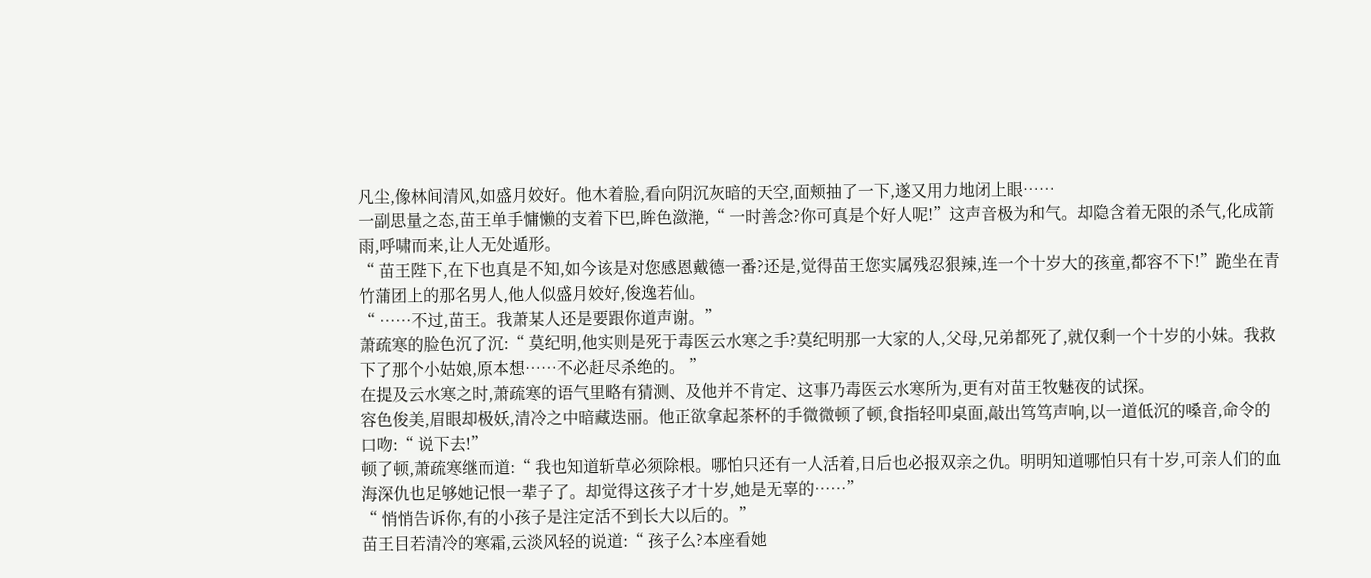凡尘,像林间清风,如盛月姣好。他木着脸,看向阴沉灰暗的天空,面颊抽了一下,遂又用力地闭上眼……
一副思量之态,苗王单手慵懒的支着下巴,眸色潋滟,“ 一时善念?你可真是个好人呢!”这声音极为和气。却隐含着无限的杀气,化成箭雨,呼啸而来,让人无处遁形。
“ 苗王陛下,在下也真是不知,如今该是对您感恩戴德一番?还是,觉得苗王您实属残忍狠辣,连一个十岁大的孩童,都容不下!”跪坐在青竹蒲团上的那名男人,他人似盛月姣好,俊逸若仙。
“ ……不过,苗王。我萧某人还是要跟你道声谢。”
萧疏寒的脸色沉了沉:“ 莫纪明,他实则是死于毒医云水寒之手?莫纪明那一大家的人,父母,兄弟都死了,就仅剩一个十岁的小妹。我救下了那个小姑娘,原本想……不必赶尽杀绝的。 ”
在提及云水寒之时,萧疏寒的语气里略有猜测、及他并不肯定、这事乃毒医云水寒所为,更有对苗王牧魅夜的试探。
容色俊美,眉眼却极妖,清冷之中暗藏迭丽。他正欲拿起茶杯的手微微顿了顿,食指轻叩桌面,敲出笃笃声响,以一道低沉的嗓音,命令的口吻:“ 说下去!”
顿了顿,萧疏寒继而道:“ 我也知道斩草必须除根。哪怕只还有一人活着,日后也必报双亲之仇。明明知道哪怕只有十岁,可亲人们的血海深仇也足够她记恨一辈子了。却觉得这孩子才十岁,她是无辜的……”
“ 悄悄告诉你,有的小孩子是注定活不到长大以后的。”
苗王目若清冷的寒霜,云淡风轻的说道:“ 孩子么?本座看她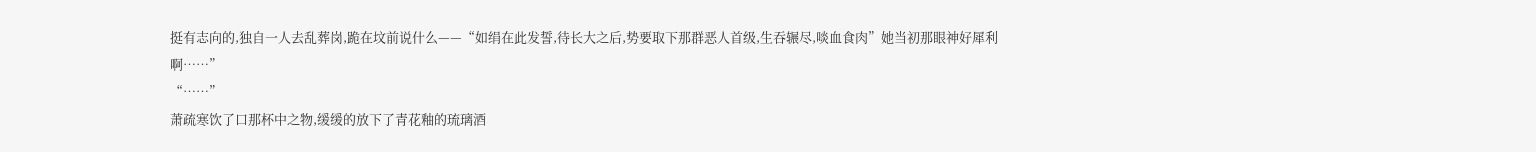挺有志向的,独自一人去乱葬岗,跪在坟前说什么——“如绢在此发誓,待长大之后,势要取下那群恶人首级,生吞辗尽,啖血食肉”她当初那眼神好犀利啊……”
“……”
萧疏寒饮了口那杯中之物,缓缓的放下了青花釉的琉璃酒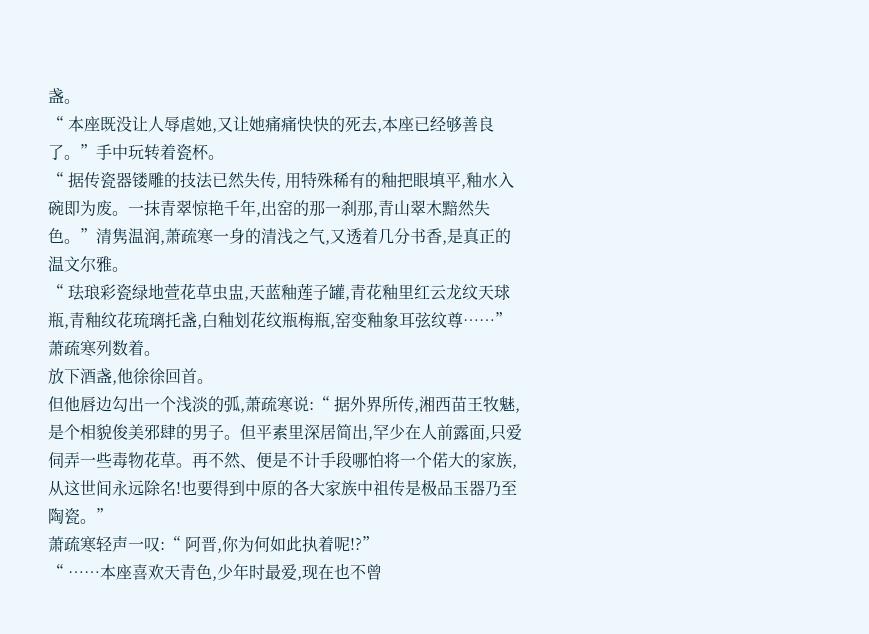盏。
“ 本座既没让人辱虐她,又让她痛痛快快的死去,本座已经够善良了。”手中玩转着瓷杯。
“ 据传瓷器镂雕的技法已然失传, 用特殊稀有的釉把眼填平,釉水入碗即为废。一抹青翠惊艳千年,出窑的那一刹那,青山翠木黯然失色。”清隽温润,萧疏寒一身的清浅之气,又透着几分书香,是真正的温文尔雅。
“ 珐琅彩瓷绿地萱花草虫盅,天蓝釉莲子罐,青花釉里红云龙纹天球瓶,青釉纹花琉璃托盏,白釉划花纹瓶梅瓶,窑变釉象耳弦纹尊……”萧疏寒列数着。
放下酒盏,他徐徐回首。
但他唇边勾出一个浅淡的弧,萧疏寒说:“ 据外界所传,湘西苗王牧魅,是个相貌俊美邪肆的男子。但平素里深居简出,罕少在人前露面,只爱伺弄一些毒物花草。再不然、便是不计手段哪怕将一个偌大的家族,从这世间永远除名!也要得到中原的各大家族中祖传是极品玉器乃至陶瓷。”
萧疏寒轻声一叹:“ 阿晋,你为何如此执着呢!?”
“ ……本座喜欢天青色,少年时最爱,现在也不曾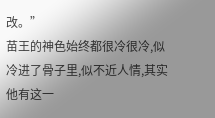改。”
苗王的神色始终都很冷很冷,似冷进了骨子里,似不近人情,其实他有这一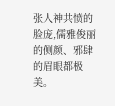张人神共愤的脸庞,儒雅俊丽的侧颜、邪肆的眉眼都极美。